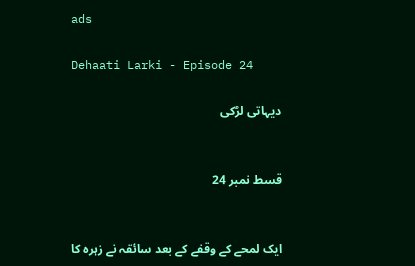ads

Dehaati Larki - Episode 24

دیہاتی لڑکی


قسط نمبر 24


ایک لمحے کے وقفے کے بعد سائقہ نے زہرہ کا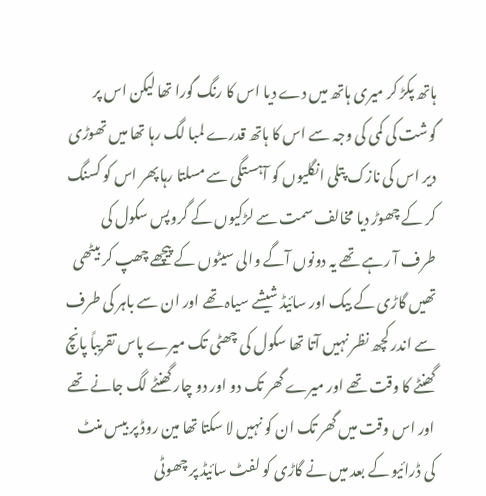ہاتھ پکڑ کر میری ہاتھ میں دے دیا اس کا رنگ گورا تھا لیکن اس پر گوشت کی کمی کی وجہ سے اس کا ہاتھ قدرے لمبا لگ رہا تھا میں تھوڑی دیر اس کی نازک پتلی انگلیوں کو آہستگی سے مسلتا رہا پھر اس کو کسنگ کر کے چھوڑ دیا مخالف سمت سے لڑکیوں کے گروپس سکول کی طرف آ رہے تھے یہ دونوں آگے والی سیٹوں کے پیچھے چھپ کر بیٹھی تھیں گاڑی کے بیک اور سائیڈ شیشے سیاہ تھے اور ان سے باہر کی طرف سے اندر کچھ نظر نہیں آتا تھا سکول کی چھٹی تک میرے پاس تقریباً پانچ گھنٹے کا وقت تھے اور میرے گھر تک دو اور دو چار گھنٹے لگ جانے تھے اور اس وقت میں گھر تک ان کو نہیں لا سکتا تھا مین روڈ پر بیس منٹ کی ڈرائیو کے بعد میں نے گاڑی کو لفٹ سائیڈ پر چھوٹی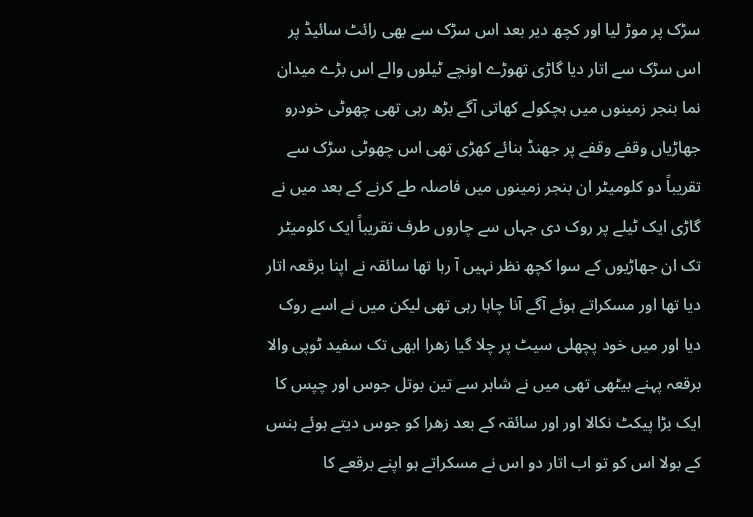سڑک پر موڑ لیا اور کچھ دیر بعد اس سڑک سے بھی رائٹ سائیڈ پر اس سڑک سے اتار دیا گاڑی تھوڑے اونچے ٹیلوں والے اس بڑے میدان نما بنجر زمینوں میں ہچکولے کھاتی آگے بڑھ رہی تھی چھوٹی خودرو جھاڑیاں وقفے وقفے پر جھنڈ بنائے کھڑی تھی اس چھوٹی سڑک سے تقریباً دو کلومیٹر ان بنجر زمینوں میں فاصلہ طے کرنے کے بعد میں نے گاڑی ایک ٹیلے پر روک دی جہاں سے چاروں طرف تقریباً ایک کلومیٹر تک ان جھاڑیوں کے سوا کچھ نظر نہیں آ رہا تھا سائقہ نے اپنا برقعہ اتار دیا تھا اور مسکراتے ہوئے آگے آنا چاہا رہی تھی لیکن میں نے اسے روک دیا اور میں خود پچھلی سیٹ پر چلا گیا زھرا ابھی تک سفید ٹوپی والا برقعہ پہنے بیٹھی تھی میں نے شاہر سے تین بوتل جوس اور چپس کا ایک بڑا پیکٹ نکالا اور اور سائقہ کے بعد زھرا کو جوس دیتے ہوئے ہنس کے بولا اس کو تو اب اتار دو اس نے مسکراتے ہو اپنے برقعے کا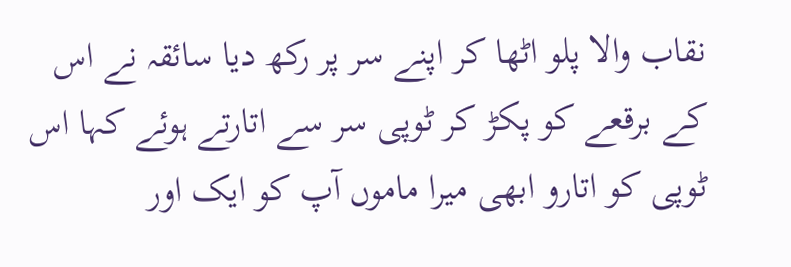نقاب والا پلو اٹھا کر اپنے سر پر رکھ دیا سائقہ نے اس کے برقعے کو پکڑ کر ٹوپی سر سے اتارتے ہوئے کہا اس ٹوپی کو اتارو ابھی میرا ماموں آپ کو ایک اور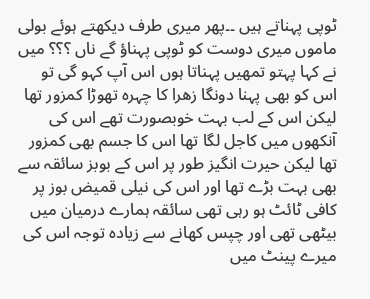ٹوپی پہناتے ہیں ۔۔پھر میری طرف دیکھتے ہوئے بولی ماموں میری دوست کو ٹوپی پہناؤ گے ناں ؟؟؟ میں نے کہا پہتو تمھیں پہناتا ہوں اس آپ کہو گی تو اس کو بھی پہنا دونگا زھرا کا چہرہ تھوڑا کمزور تھا لیکن اس کے لب بہت خوبصورت تھے اس کی آنکھوں میں کاجل لگا تھا اس کا جسم بھی کمزور تھا لیکن حیرت انگیز طور پر اس کے بوبز سائقہ سے بھی بہت بڑے تھا اور اس کی نیلی قمیض بوز پر کافی ٹائٹ ہو رہی تھی سائقہ ہمارے درمیان میں بیٹھی تھی اور چپس کھانے سے زیادہ توجہ اس کی میرے پینٹ میں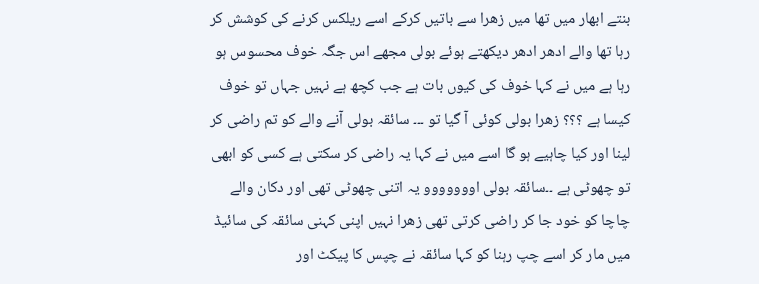بنتے ابھار میں تھا میں زھرا سے باتیں کرکے اسے ریلکس کرنے کی کوشش کر رہا تھا والے ادھر ادھر دیکھتے ہوئے بولی مجھے اس جگہ خوف محسوس ہو رہا ہے میں نے کہا خوف کی کیوں بات ہے جب کچھ ہے نہیں جہاں تو خوف کیسا ہے ؟؟؟ زھرا بولی کوئی آ گیا تو ۔۔۔ سائقہ بولی آنے والے کو تم راضی کر لینا اور کیا چاہیے ہو گا اسے میں نے کہا یہ راضی کر سکتی ہے کسی کو ابھی تو چھوٹی ہے ۔۔سائقہ بولی اووووووو یہ اتنی چھوٹی تھی اور دکان والے چاچا کو خود جا کر راضی کرتی تھی زھرا نہیں اپنی کہنی سائقہ کی سائیڈ میں مار کر اسے چپ رہنا کو کہا سائقہ نے چپس کا پیکٹ اور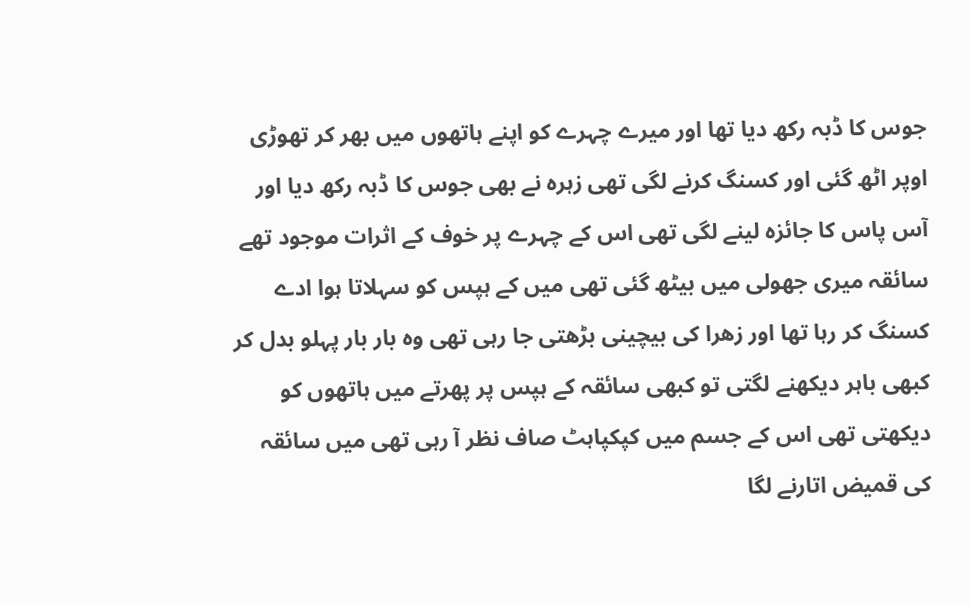جوس کا ڈبہ رکھ دیا تھا اور میرے چہرے کو اپنے ہاتھوں میں بھر کر تھوڑی اوپر اٹھ گئی اور کسنگ کرنے لگی تھی زہرہ نے بھی جوس کا ڈبہ رکھ دیا اور آس پاس کا جائزہ لینے لگی تھی اس کے چہرے پر خوف کے اثرات موجود تھے سائقہ میری جھولی میں بیٹھ گئی تھی میں کے ہپس کو سہلاتا ہوا ادے کسنگ کر رہا تھا اور زھرا کی بیچینی بڑھتی جا رہی تھی وہ بار بار پہلو بدل کر کبھی باہر دیکھنے لگتی تو کبھی سائقہ کے ہپس پر پھرتے میں ہاتھوں کو دیکھتی تھی اس کے جسم میں کپکپاہٹ صاف نظر آ رہی تھی میں سائقہ کی قمیض اتارنے لگا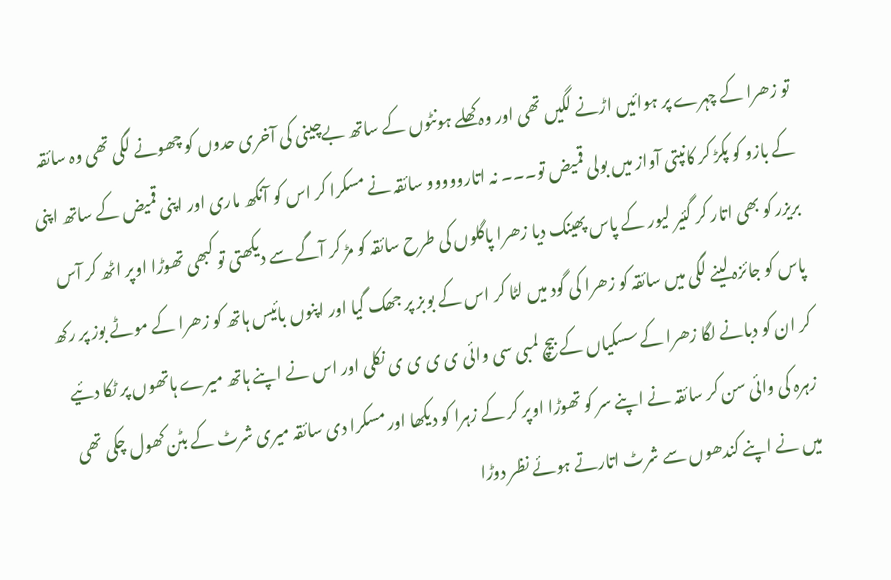تو زھرا کے چہرے پر ہوائیں اڑنے لگیں تھی اور وہ کھلے ہونٹوں کے ساتھ بےچینی کی آخری حدوں کو چھونے لگی تھی وہ سائقہ کے بازو کو پکڑ کر کانپتی آواز میں بولی قمیض تو۔۔۔ نہ اتارووووو سائقہ نے مسکرا کر اس کو آنکھ ماری اور اپنی قمیض کے ساتھ اپنی بریزر کو بھی اتار کر گئیر لیور کے پاس پھینک دیا زھرا پاگلوں کی طرح سائقہ کو مڑ کر آگے سے دیکھتی تو کبھی تھوڑا اوپر اٹھ کر آس پاس کو جائزہ لینے لگی میں سائقہ کو زھرا کی گود میں لٹا کر اس کے بوبز پر جھک گیا اور اپنوں بائیس ہاتھ کو زھرا کے موٹے بوز پر رکھ کر ان کو دبانے لگا زھرا کے سسکیاں کے بیچ لمبی سی وائی ی ی ی ی نکلی اور اس نے اپنے ہاتھ میرے ہاتھوں پر ٹکا دئیے زہرہ کی وائی سن کر سائقہ نے اپنے سر کو تھوڑا اوپر کر کے زہرا کو دیکھا اور مسکرا دی سائقہ میری شرٹ کے بٹن کھول چکی تھی میں نے اپنے کندھوں سے شرٹ اتارتے ہوئے نظر دوڑا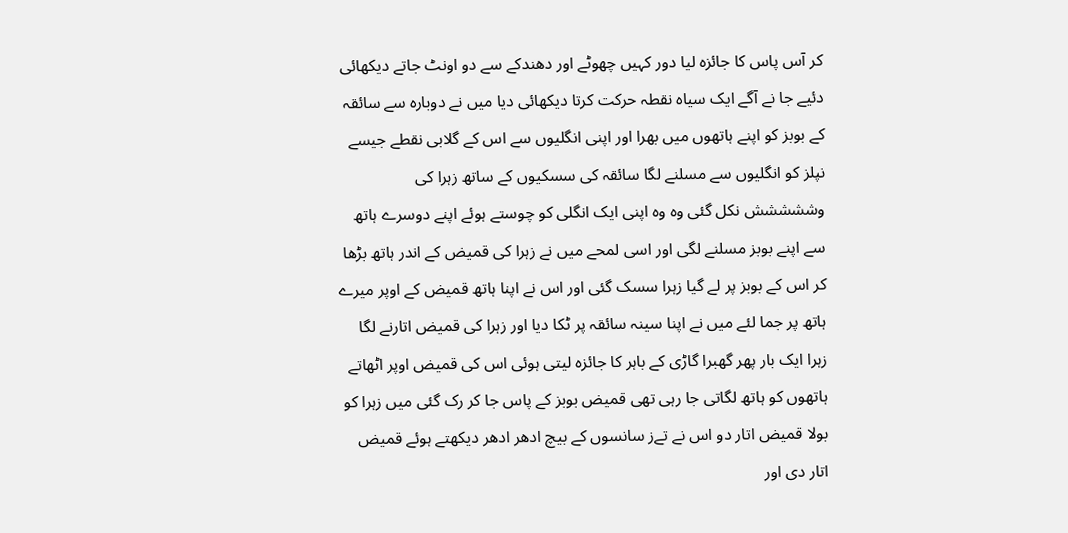کر آس پاس کا جائزہ لیا دور کہیں چھوٹے اور دھندکے سے دو اونٹ جاتے دیکھائی دئیے جا نے آگے ایک سیاہ نقطہ حرکت کرتا دیکھائی دیا میں نے دوبارہ سے سائقہ کے بوبز کو اپنے ہاتھوں میں بھرا اور اپنی انگلیوں سے اس کے گلابی نقطے جیسے نپلز کو انگلیوں سے مسلنے لگا سائقہ کی سسکیوں کے ساتھ زہرا کی وششششش نکل گئی وہ وہ اپنی ایک انگلی کو چوستے ہوئے اپنے دوسرے ہاتھ سے اپنے بوبز مسلنے لگی اور اسی لمحے میں نے زہرا کی قمیض کے اندر ہاتھ بڑھا کر اس کے بوبز پر لے گیا زہرا سسک گئی اور اس نے اپنا ہاتھ قمیض کے اوپر میرے ہاتھ پر جما لئے میں نے اپنا سینہ سائقہ پر ٹکا دیا اور زہرا کی قمیض اتارنے لگا زہرا ایک بار پھر گھبرا گاڑی کے باہر کا جائزہ لیتی ہوئی اس کی قمیض اوپر اٹھاتے ہاتھوں کو ہاتھ لگاتی جا رہی تھی قمیض بوبز کے پاس جا کر رک گئی میں زہرا کو بولا قمیض اتار دو اس نے تےز سانسوں کے بیچ ادھر ادھر دیکھتے ہوئے قمیض اتار دی اور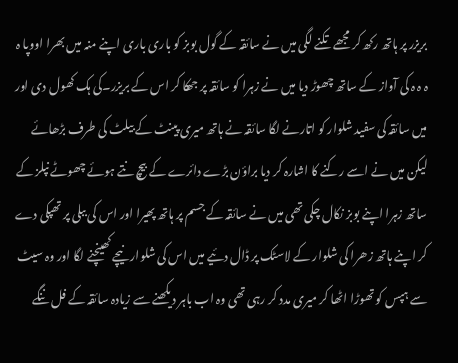بریزر پر ہاتھ رکھ کر مجھے تکنے لگی میں نے سائقہ کے گول بوبز کو باری باری اپنے منہ میں بھرا اووپا ہ ہ ہ ہ کی آواز کے ساتھ چھوڑ دیا میں نے زہرا کو سائقہ پر جھکا کر اس کے بریزر۔کی ہک کھول دی اور میں سائقہ کی سفید شلوار کو اتارنے لگا سائقہ نے ہاتھ میری پینٹ کے بیلٹ کی طرف بڑھائے لیکن میں نے اسے رکنے کا اشارہ کر دیا براؤن بڑے دائرے کے بیچ نتے ہوئے چھوٹے نپلز کے ساتھ زہرا اپنے بوبز نکال چکی تھی میں نے سائقہ کے جسم پر ہاتھ پھیرا اور اس کی ببلی پر تھپکی دے کر اپنے ہاتھ زھرا کی شلوار کے لاسٹک پر ڈال دئیے میں اس کی شلوار نیچے کھینچنے لگا اور وہ سیٹ سے ہپس کو تھوڑا اٹھا کر میری مدد کر رہی تھی وہ اب باہر دیکھنے سے زیادہ سائقہ کے فل ننگے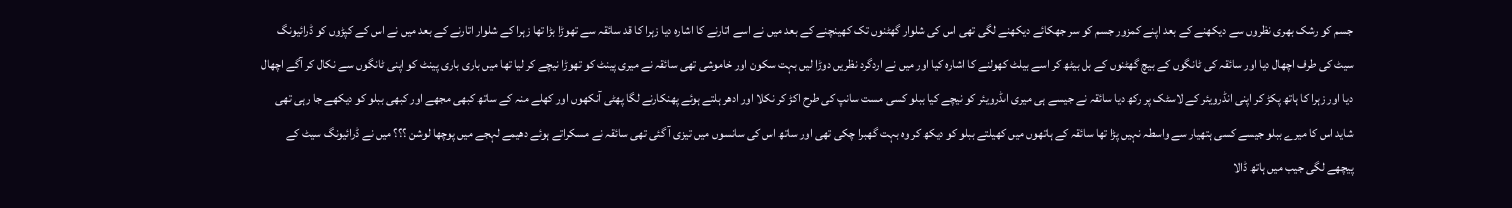جسم کو رشک بھری نظروں سے دیکھنے کے بعد اپنے کمزور جسم کو سر جھکائے دیکھنے لگی تھی اس کی شلوار گھٹنوں تک کھینچنے کے بعد میں نے اسے اتارنے کا اشارہ دیا زہرا کا قد سائقہ سے تھوڑا بڑا تھا زہرا کے شلوار اتارنے کے بعد میں نے اس کے کپڑوں کو ڈرائیونگ سیٹ کی طرف اچھال دیا اور سائقہ کی ٹانگوں کے بیچ گھٹنوں کے بل بیٹھ کر اسے بیلٹ کھولنے کا اشارہ کیا اور میں نے اردگرد نظریں دوڑا لیں بہت سکون اور خاموشی تھی سائقہ نے میری پینٹ کو تھوڑا نیچے کر لیا تھا میں باری باری پینٹ کو اپنی ٹانگوں سے نکال کر آگے اچھال دیا اور زہرا کا ہاتھ پکڑ کر اپنی انڈرویئر کے لاسٹک پر رکھ دیا سائقہ نے جیسے ہی میری اںڈرویئر کو نیچے کیا ببلو کسی مست سانپ کی طرح اکڑ کر نکلا اور ادھر ہلتے ہوئے پھنکارنے لگا پھٹی آنکھوں اور کھلے منہ کے ساتھ کبھی مجھے اور کبھی ببلو کو دیکھے جا رہی تھی شاید اس کا میرے ببلو جیسے کسی ہتھیار سے واسطہ نہیں پڑا تھا سائقہ کے ہاتھوں میں کھیلتے ببلو کو دیکھ کر وہ بہت گھبرا چکی تھی اور ساتھ اس کی سانسوں میں تیزی آ گئی تھی سائقہ نے مسکراتے ہوئے دھیمے لہجے میں پوچھا لوشن ؟؟؟ میں نے ڈرائیونگ سیٹ کے پیچھے لگی جیب میں ہاتھ ڈالا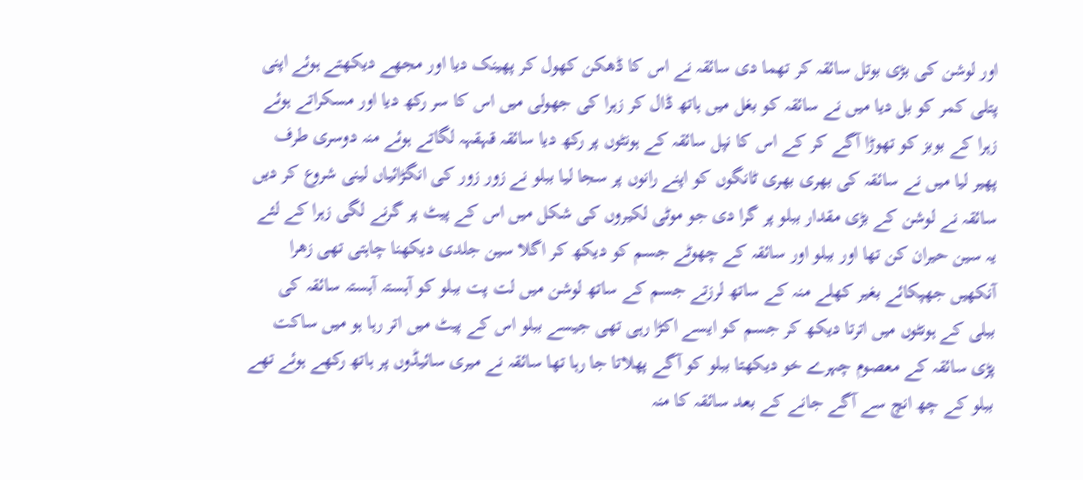اور لوشن کی بڑی بوتل سائقہ کر تھما دی سائقہ نے اس کا ڈھکن کھول کر پھینک دیا اور مجھے دیکھتے ہوئے اپنی پتلی کمر کو بل دیا میں نے سائقہ کو بغل میں ہاتھ ڈال کر زہرا کی جھولی میں اس کا سر رکھ دیا اور مسکراتے ہوئے زہرا کے بوبز کو تھوڑا آگے کر کے اس کا نپل سائقہ کے ہونٹوں پر رکھ دیا سائقہ قہقہہ لگاتے ہوئے منہ دوسری طرف پھیر لیا میں نے سائقہ کی بھری بھری ٹانگوں کو اپنے رانوں پر سجا لیا ببلو نے زور زور کی انگڑائیاں لینی شروع کر دیں سائقہ نے لوشن کے بڑی مقدار ببلو پر گرا دی جو موٹی لکیروں کی شکل میں اس کے پیٹ پر گرنے لگی زہرا کے لئے یہ سین حیران کن تھا اور ببلو اور سائقہ کے چھوٹے جسم کو دیکھ کر اگلا سین جلدی دیکھنا چاہتی تھی زھرا آنکھیں جھپکائے بغیر کھلے منہ کے ساتھ لرزتے جسم کے ساتھ لوشن میں لت پت ببلو کو آہستہ آہستہ سائقہ کی ببلی کے ہونٹوں میں اترتا دیکھ کر جسم کو ایسے اکڑا رہی تھی جیسے ببلو اس کے پیٹ میں اتر رہا ہو میں ساکت پڑی سائقہ کے معصوم چہرے خو دیکھتا ببلو کو آگے پھلاتا جا رہا تھا سائقہ نے میری سائیڈوں پر ہاتھ رکھے ہوئے تھے ببلو کے چھ انچ سے آگے جانے کے بعد سائقہ کا منہ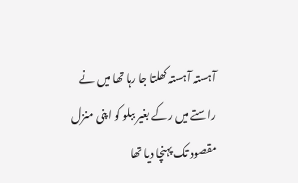آہستہ آہستہ کھلتا جا رہا تھا میں نے راستے میں رکے بغیر ببلو کو اپنی منزل مقصود تک پہنچا دیا تھا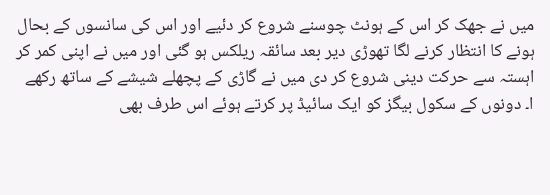میں نے جھک کر اس کے ہونٹ چوسنے شروع کر دئیے اور اس کی سانسوں کے بحال ہونے کا انتظار کرنے لگا تھوڑی دیر بعد سائقہ ریلکس ہو گئی اور میں نے اپنی کمر کر اہستہ سے حرکت دینی شروع کر دی میں نے گاڑی کے پچھلے شیشے کے ساتھ رکھے ا۔ دونوں کے سکول بیگز کو ایک سائیڈ پر کرتے ہوئے اس طرف بھی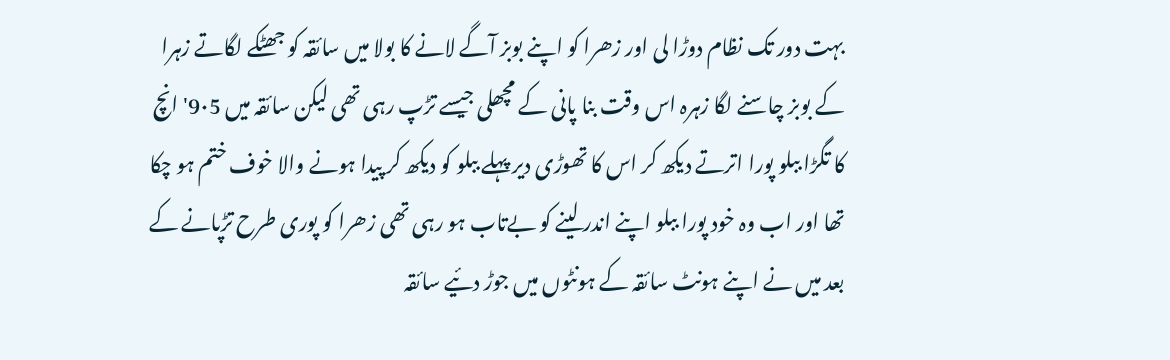بہت دور تک نظام دوڑا لی اور زھرا کو اپنے بوبز آگے لانے کا بولا میں سائقہ کو جھٹکے لگاتے زہرا کے بوبز چاسنے لگا زہرہ اس وقت بنا پانی کے مچھلی جیسے تڑپ رہی تھی لیکن سائقہ میں 9۰5' انچ کا تگڑا ببلو پورا اترتے دیکھ کر اس کا تھوڑی دیر پہلے ببلو کو دیکھ کر پیدا ہونے والا خوف ختم ہو چکا تھا اور اب وہ خود پورا ببلو اپنے اندر لینے کو بےتاب ہو رہی تھی زھرا کو پوری طرح تڑپانے کے بعد میں نے اپنے ہونٹ سائقہ کے ہونٹوں میں جوڑ دئیے سائقہ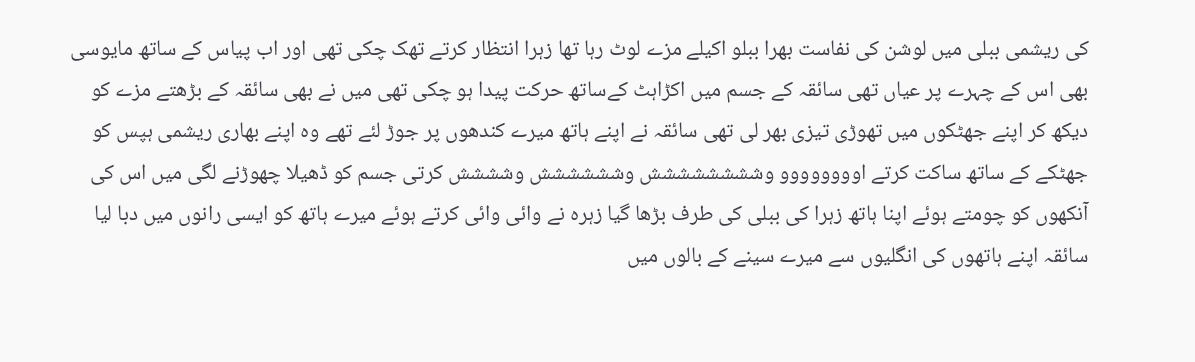کی ریشمی ببلی میں لوشن کی نفاست بھرا ببلو اکیلے مزے لوٹ رہا تھا زہرا انتظار کرتے تھک چکی تھی اور اب پیاس کے ساتھ مایوسی بھی اس کے چہرے پر عیاں تھی سائقہ کے جسم میں اکڑاہٹ کےساتھ حرکت پیدا ہو چکی تھی میں نے بھی سائقہ کے بڑھتے مزے کو دیکھ کر اپنے جھٹکوں میں تھوڑی تیزی بھر لی تھی سائقہ نے اپنے ہاتھ میرے کندھوں پر جوڑ لئے تھے وہ اپنے بھاری ریشمی ہپس کو جھٹکے کے ساتھ ساکت کرتے اوووووووو وشششششششش وشششششش وشششش کرتی جسم کو ڈھیلا چھوڑنے لگی میں اس کی آنکھوں کو چومتے ہوئے اپنا ہاتھ زہرا کی ببلی کی طرف بڑھا گیا زہرہ نے وائی وائی کرتے ہوئے میرے ہاتھ کو ایسی رانوں میں دبا لیا سائقہ اپنے ہاتھوں کی انگلیوں سے میرے سینے کے بالوں میں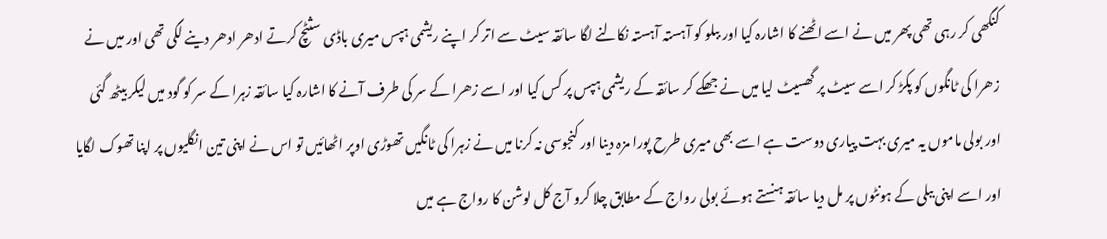کنگھی کر رہی تھی پھر میں نے اسے اٹھنے کا اشارہ کیا اور ببلو کو آہستہ آہستہ نکالنے لگا سائقہ سیٹ سے اتر کر اپنے ریشمی ہپس میری باڈی سثٹچ کرتے ادھر ادھر دینے لگی تھی اور میں نے زھرا کی ٹانگوں کو پکڑ کر اسے سیٹ پر گھسیٹ لیا میں نے جھکے کر سائقہ کے ریشمی ہپس پر کس کیا اور اسے زھرا کے سر کی طرف آنے کا اشارہ کیا سائقہ زہرا کے سر کو گود میں لیکر بیٹھ گئی اور بولی ماموں یہ میری بہت پیاری دوست ہے اسے بھی میری طرح پورا مزہ دینا اور کنجوسی نہ کرنا میں نے زہرا کی ٹانگیں تھوڑی اوپر اٹھائیں تو اس نے اپنی تین انگلیوں پر اپنا تھوک لگایا اور اسے اپنی ببلی کے ہونٹوں پر مل دیا سائقہ ہنستے ہوئے بولی رواج کے مطابق چلا کرو آج کل لوشن کا رواج ہے میں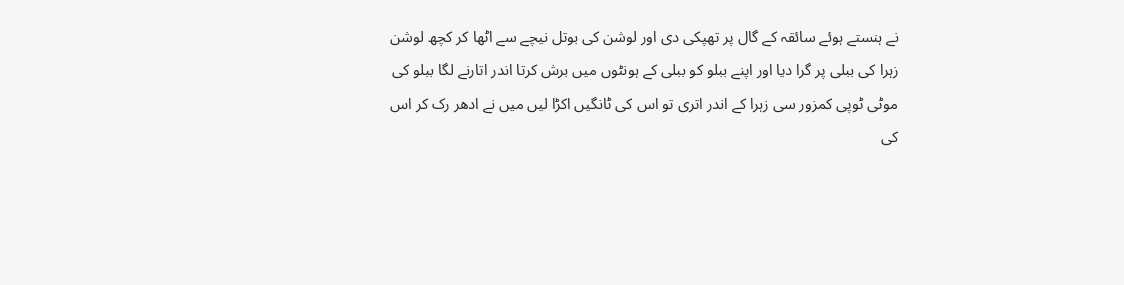نے ہنستے ہوئے سائقہ کے گال پر تھپکی دی اور لوشن کی بوتل نیچے سے اٹھا کر کچھ لوشن زہرا کی ببلی پر گرا دیا اور اپنے ببلو کو ببلی کے ہونٹوں میں برش کرتا اندر اتارنے لگا ببلو کی موٹی ٹوپی کمزور سی زہرا کے اندر اتری تو اس کی ٹانگیں اکڑا لیں میں نے ادھر رک کر اس کی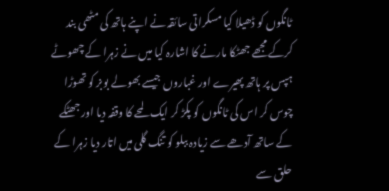ٹانگوں کو ڈھیلا کیا مسکراتی سائقہ نے اپنے ہاتھ کی مٹھی بند کرکے مجھے جھٹکا مارنے کا اشارہ کیا میں نے زہرا کے چھوٹے ہپس پر ہاتھ پھیرے اور غباروں جیسے بھولے بوبز کو تھوڑا چوس کر اس کی ٹانگوں کو پکڑ کر ایک لمحے کا وقفہ دیا اور جھٹکے کے ساتھ آدھے سے زیادہ ببلو کو تنگ گلی میں اتار دیا زہرا کے حلق سے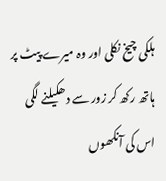ہلکی چیخ نکلی اور وہ میرے پیٹ پر ہاتھ رکھ کر زور سے دھکیلنے لگی اس کی آنکھوں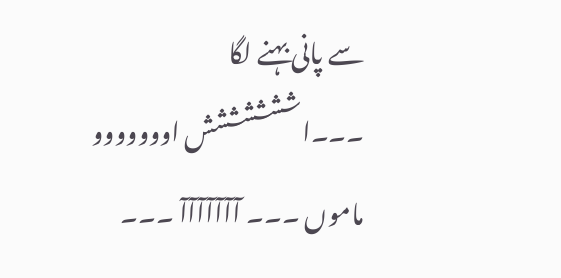سے پانی بہنے لگا ۔۔۔اششششششش اووووووو ماموں ۔۔۔ آآآآآآآ ۔۔۔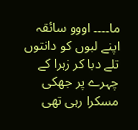ما۔۔۔۔ اووو سائقہ اپنے لبوں کو دانتوں تلے دبا کر زہرا کے چہرے پر جھکی مسکرا رہی تھی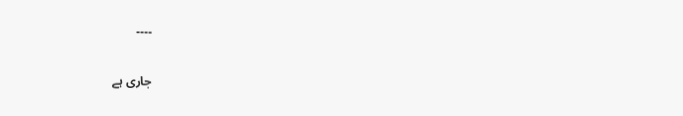۔۔۔۔


جاری ہے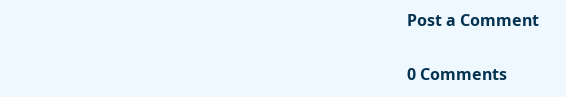Post a Comment

0 Comments